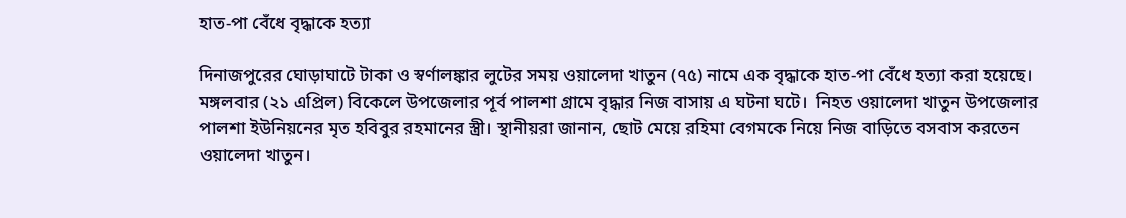হাত-পা বেঁধে বৃদ্ধাকে হত্যা

দিনাজপুরের ঘোড়াঘাটে টাকা ও স্বর্ণালঙ্কার লুটের সময় ওয়ালেদা খাতুন (৭৫) নামে এক বৃদ্ধাকে হাত-পা বেঁধে হত্যা করা হয়েছে। মঙ্গলবার (২১ এপ্রিল) বিকেলে উপজেলার পূর্ব পালশা গ্রামে বৃদ্ধার নিজ বাসায় এ ঘটনা ঘটে।  নিহত ওয়ালেদা খাতুন উপজেলার পালশা ইউনিয়নের মৃত হবিবুর রহমানের স্ত্রী। স্থানীয়রা জানান, ছোট মেয়ে রহিমা বেগমকে নিয়ে নিজ বাড়িতে বসবাস করতেন ওয়ালেদা খাতুন।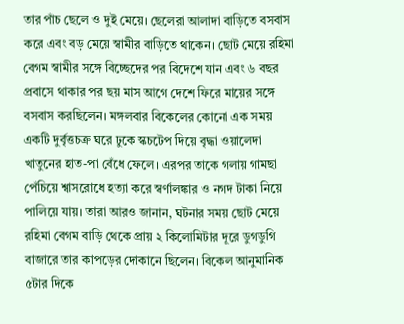তার পাঁচ ছেলে ও দুই মেয়ে। ছেলেরা আলাদা বাড়িতে বসবাস করে এবং বড় মেয়ে স্বামীর বাড়িতে থাকেন। ছোট মেয়ে রহিমা বেগম স্বামীর সঙ্গে বিচ্ছেদের পর বিদেশে যান এবং ৬ বছর প্রবাসে থাকার পর ছয় মাস আগে দেশে ফিরে মায়ের সঙ্গে বসবাস করছিলেন। মঙ্গলবার বিকেলের কোনো এক সময় একটি দুর্বৃত্তচক্র ঘরে ঢুকে স্কচটেপ দিয়ে বৃদ্ধা ওয়ালেদা খাতুনের হাত-পা বেঁধে ফেলে। এরপর তাকে গলায় গামছা পেঁচিয়ে শ্বাসরোধে হত্যা করে স্বর্ণালঙ্কার ও নগদ টাকা নিয়ে পালিয়ে যায়। তারা আরও জানান, ঘটনার সময় ছোট মেয়ে রহিমা বেগম বাড়ি থেকে প্রায় ২ কিলোমিটার দূরে ডুগডুগি বাজারে তার কাপড়ের দোকানে ছিলেন। বিকেল আনুমানিক ৫টার দিকে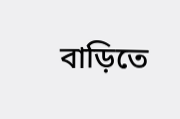বাড়িতে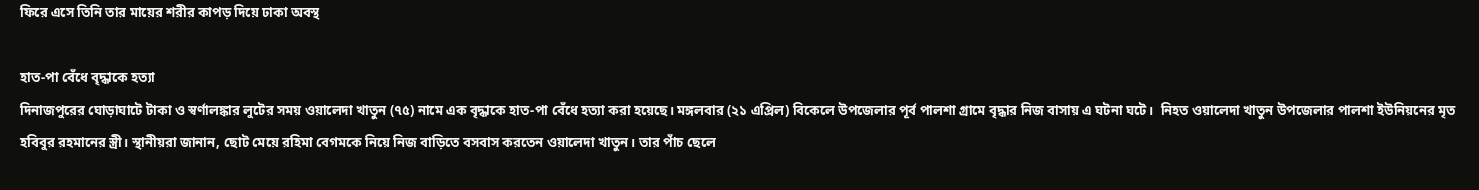ফিরে এসে তিনি তার মায়ের শরীর কাপড় দিয়ে ঢাকা অবস্থ

হাত-পা বেঁধে বৃদ্ধাকে হত্যা
দিনাজপুরের ঘোড়াঘাটে টাকা ও স্বর্ণালঙ্কার লুটের সময় ওয়ালেদা খাতুন (৭৫) নামে এক বৃদ্ধাকে হাত-পা বেঁধে হত্যা করা হয়েছে। মঙ্গলবার (২১ এপ্রিল) বিকেলে উপজেলার পূর্ব পালশা গ্রামে বৃদ্ধার নিজ বাসায় এ ঘটনা ঘটে।  নিহত ওয়ালেদা খাতুন উপজেলার পালশা ইউনিয়নের মৃত হবিবুর রহমানের স্ত্রী। স্থানীয়রা জানান, ছোট মেয়ে রহিমা বেগমকে নিয়ে নিজ বাড়িতে বসবাস করতেন ওয়ালেদা খাতুন। তার পাঁচ ছেলে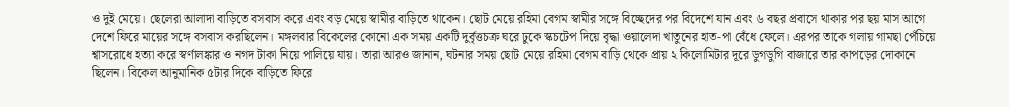ও দুই মেয়ে। ছেলেরা আলাদা বাড়িতে বসবাস করে এবং বড় মেয়ে স্বামীর বাড়িতে থাকেন। ছোট মেয়ে রহিমা বেগম স্বামীর সঙ্গে বিচ্ছেদের পর বিদেশে যান এবং ৬ বছর প্রবাসে থাকার পর ছয় মাস আগে দেশে ফিরে মায়ের সঙ্গে বসবাস করছিলেন। মঙ্গলবার বিকেলের কোনো এক সময় একটি দুর্বৃত্তচক্র ঘরে ঢুকে স্কচটেপ দিয়ে বৃদ্ধা ওয়ালেদা খাতুনের হাত-পা বেঁধে ফেলে। এরপর তাকে গলায় গামছা পেঁচিয়ে শ্বাসরোধে হত্যা করে স্বর্ণালঙ্কার ও নগদ টাকা নিয়ে পালিয়ে যায়। তারা আরও জানান, ঘটনার সময় ছোট মেয়ে রহিমা বেগম বাড়ি থেকে প্রায় ২ কিলোমিটার দূরে ডুগডুগি বাজারে তার কাপড়ের দোকানে ছিলেন। বিকেল আনুমানিক ৫টার দিকে বাড়িতে ফিরে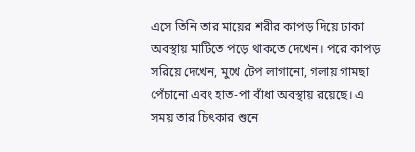এসে তিনি তার মায়ের শরীর কাপড় দিয়ে ঢাকা অবস্থায় মাটিতে পড়ে থাকতে দেখেন। পরে কাপড় সরিয়ে দেখেন, মুখে টেপ লাগানো, গলায় গামছা পেঁচানো এবং হাত-পা বাঁধা অবস্থায় রয়েছে। এ সময় তার চিৎকার শুনে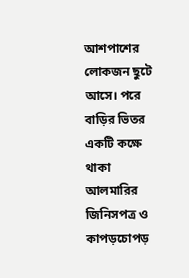আশপাশের লোকজন ছুটে আসে। পরে বাড়ির ভিতর একটি কক্ষে থাকা আলমারির জিনিসপত্র ও কাপড়চোপড়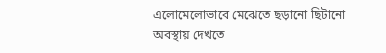এলোমেলোভাবে মেঝেতে ছড়ানো ছিটানো অবস্থায় দেখতে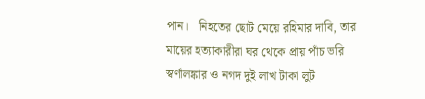পান।   নিহতের ছোট মেয়ে রহিমার দাবি, তার মায়ের হত্যাকারীরা ঘর থেকে প্রায় পাঁচ ভরি স্বর্ণালঙ্কার ও নগদ দুই লাখ টাকা লুট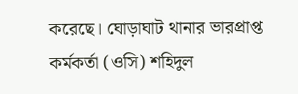করেছে। ঘোড়াঘাট থানার ভারপ্রাপ্ত কর্মকর্তা (ওসি) শহিদুল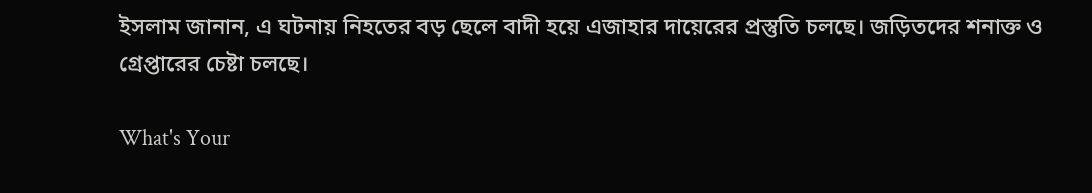ইসলাম জানান, এ ঘটনায় নিহতের বড় ছেলে বাদী হয়ে এজাহার দায়েরের প্রস্তুতি চলছে। জড়িতদের শনাক্ত ও গ্রেপ্তারের চেষ্টা চলছে।

What's Your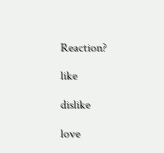Reaction?

like

dislike

love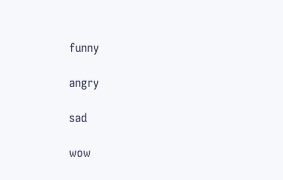funny

angry

sad

wow